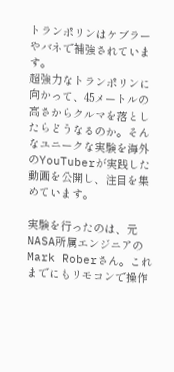トランポリンはケブラーやバネで補強されています。
超強力なトランポリンに向かって、45メートルの高さからクルマを落としたらどうなるのか。そんなユニークな実験を海外のYouTuberが実践した動画を公開し、注目を集めています。

実験を行ったのは、元NASA所属エンジニアのMark Roberさん。これまでにもリモコンで操作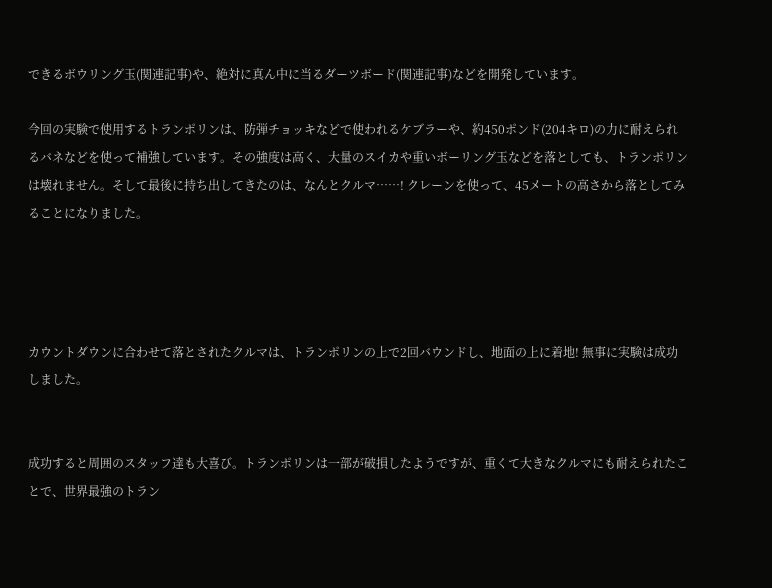できるボウリング玉(関連記事)や、絶対に真ん中に当るダーツボード(関連記事)などを開発しています。

今回の実験で使用するトランポリンは、防弾チョッキなどで使われるケブラーや、約450ポンド(204キロ)の力に耐えられるバネなどを使って補強しています。その強度は高く、大量のスイカや重いボーリング玉などを落としても、トランポリンは壊れません。そして最後に持ち出してきたのは、なんとクルマ……! クレーンを使って、45メートの高さから落としてみることになりました。




カウントダウンに合わせて落とされたクルマは、トランポリンの上で2回バウンドし、地面の上に着地! 無事に実験は成功しました。


成功すると周囲のスタッフ達も大喜び。トランポリンは一部が破損したようですが、重くて大きなクルマにも耐えられたことで、世界最強のトラン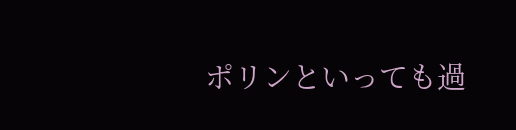ポリンといっても過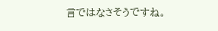言ではなさそうですね。